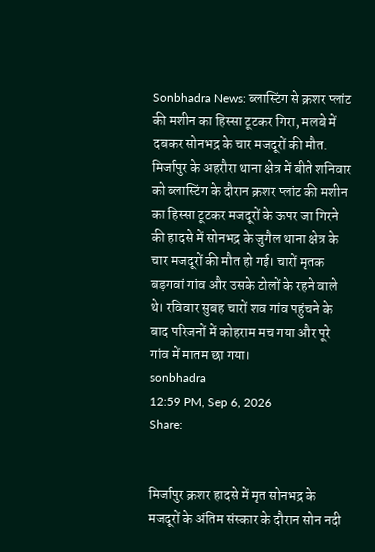Sonbhadra News: ब्लास्टिंग से क्रशर प्लांट की मशीन का हिस्सा टूटकर गिरा, मलबे में दबकर सोनभद्र के चार मजदूरों की मौत.
मिर्जापुर के अहरौरा थाना क्षेत्र में बीते शनिवार को ब्लास्टिंग के दौरान क्रशर प्लांट की मशीन का हिस्सा टूटकर मजदूरों के ऊपर जा गिरने की हादसे में सोनभद्र के जुगैल थाना क्षेत्र के चार मजदूरों की मौत हो गई। चारों मृतक बड़गवां गांव और उसके टोलों के रहने वाले थे। रविवार सुबह चारों शव गांव पहुंचने के बाद परिजनों में कोहराम मच गया और पूरे गांव में मातम छा गया।
sonbhadra
12:59 PM, Sep 6, 2026
Share:


मिर्जापुर क्रशर हादसे में मृत सोनभद्र के मजदूरों के अंतिम संस्कार के दौरान सोन नदी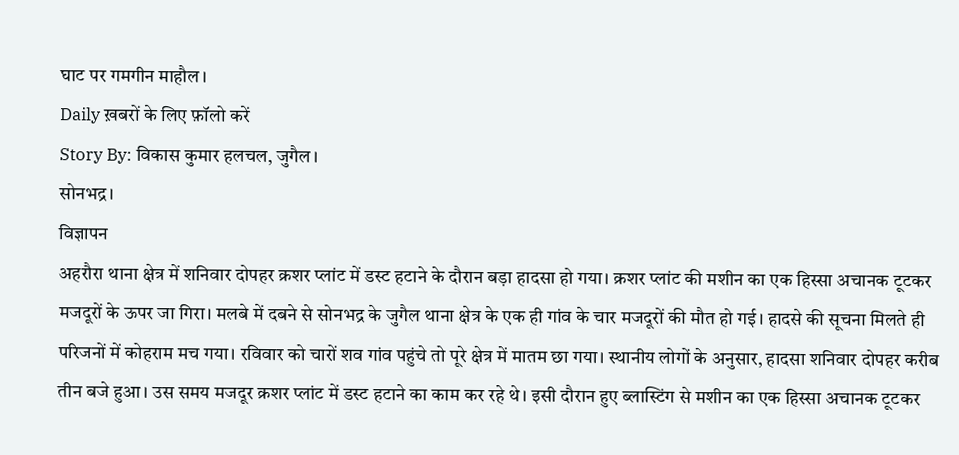घाट पर गमगीन माहौल।
Daily ख़बरों के लिए फ़ॉलो करें
Story By: विकास कुमार हलचल, जुगैल।
सोनभद्र।
विज्ञापन
अहरौरा थाना क्षेत्र में शनिवार दोपहर क्रशर प्लांट में डस्ट हटाने के दौरान बड़ा हादसा हो गया। क्रशर प्लांट की मशीन का एक हिस्सा अचानक टूटकर मजदूरों के ऊपर जा गिरा। मलबे में दबने से सोनभद्र के जुगैल थाना क्षेत्र के एक ही गांव के चार मजदूरों की मौत हो गई। हादसे की सूचना मिलते ही परिजनों में कोहराम मच गया। रविवार को चारों शव गांव पहुंचे तो पूरे क्षेत्र में मातम छा गया। स्थानीय लोगों के अनुसार, हादसा शनिवार दोपहर करीब तीन बजे हुआ। उस समय मजदूर क्रशर प्लांट में डस्ट हटाने का काम कर रहे थे। इसी दौरान हुए ब्लास्टिंग से मशीन का एक हिस्सा अचानक टूटकर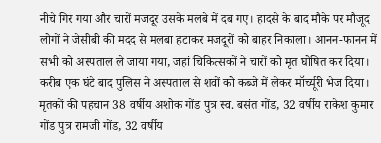नीचे गिर गया और चारों मजदूर उसके मलबे में दब गए। हादसे के बाद मौके पर मौजूद लोगों ने जेसीबी की मदद से मलबा हटाकर मजदूरों को बाहर निकाला। आनन-फानन में सभी को अस्पताल ले जाया गया, जहां चिकित्सकों ने चारों को मृत घोषित कर दिया। करीब एक घंटे बाद पुलिस ने अस्पताल से शवों को कब्जे में लेकर मॉर्च्यूरी भेज दिया। मृतकों की पहचान 38 वर्षीय अशोक गोंड पुत्र स्व. बसंत गोंड, 32 वर्षीय राकेश कुमार गोंड पुत्र रामजी गोंड, 32 वर्षीय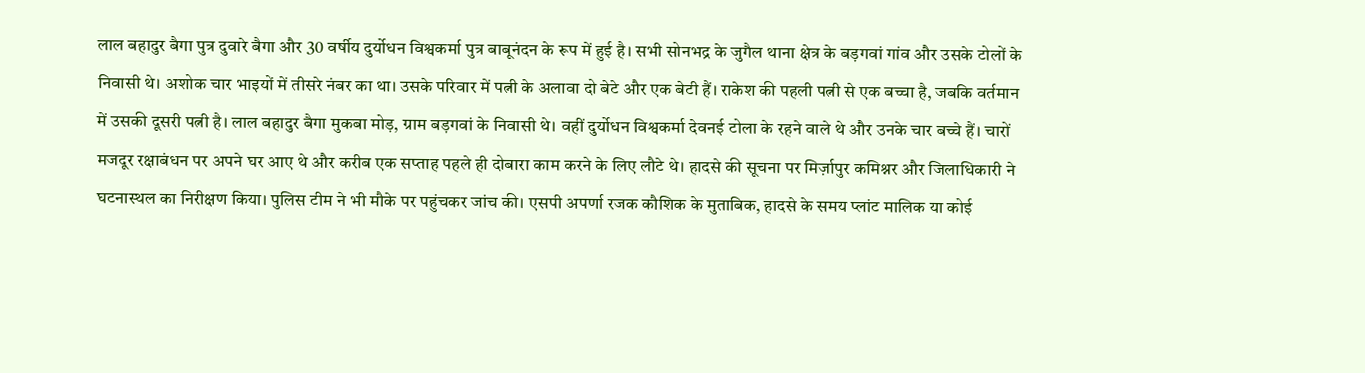लाल बहादुर बैगा पुत्र दुवारे बैगा और 30 वर्षीय दुर्योधन विश्वकर्मा पुत्र बाबूनंदन के रूप में हुई है। सभी सोनभद्र के जुगैल थाना क्षेत्र के बड़गवां गांव और उसके टोलों के निवासी थे। अशोक चार भाइयों में तीसरे नंबर का था। उसके परिवार में पत्नी के अलावा दो बेटे और एक बेटी हैं। राकेश की पहली पत्नी से एक बच्चा है, जबकि वर्तमान में उसकी दूसरी पत्नी है। लाल बहादुर बैगा मुकबा मोड़, ग्राम बड़गवां के निवासी थे। वहीं दुर्योधन विश्वकर्मा देवनई टोला के रहने वाले थे और उनके चार बच्चे हैं। चारों मजदूर रक्षाबंधन पर अपने घर आए थे और करीब एक सप्ताह पहले ही दोबारा काम करने के लिए लौटे थे। हादसे की सूचना पर मिर्ज़ापुर कमिश्नर और जिलाधिकारी ने घटनास्थल का निरीक्षण किया। पुलिस टीम ने भी मौके पर पहुंचकर जांच की। एसपी अपर्णा रजक कौशिक के मुताबिक, हादसे के समय प्लांट मालिक या कोई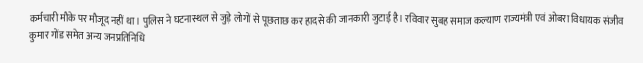कर्मचारी मौके पर मौजूद नहीं था। पुलिस ने घटनास्थल से जुड़े लोगों से पूछताछ कर हादसे की जानकारी जुटाई है। रविवार सुबह समाज कल्याण राज्यमंत्री एवं ओबरा विधायक संजीव कुमार गोंड समेत अन्य जनप्रतिनिधि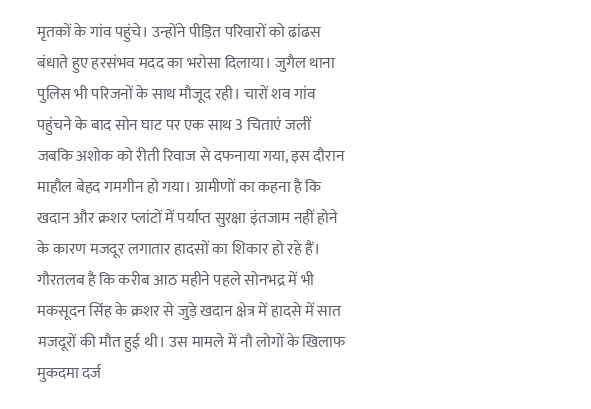मृतकों के गांव पहुंचे। उन्होंने पीड़ित परिवारों को ढांढस बंधाते हुए हरसंभव मदद का भरोसा दिलाया। जुगैल थाना पुलिस भी परिजनों के साथ मौजूद रही। चारों शव गांव पहुंचने के बाद सोन घाट पर एक साथ 3 चिताएं जलीं जबकि अशोक को रीती रिवाज से दफनाया गया, इस दौरान माहौल बेहद गमगीन हो गया। ग्रामीणों का कहना है कि खदान और क्रशर प्लांटों में पर्याप्त सुरक्षा इंतजाम नहीं होने के कारण मजदूर लगातार हादसों का शिकार हो रहे हैं। गौरतलब है कि करीब आठ महीने पहले सोनभद्र में भी मकसूदन सिंह के क्रशर से जुड़े खदान क्षेत्र में हादसे में सात मजदूरों की मौत हुई थी। उस मामले में नौ लोगों के खिलाफ मुकदमा दर्ज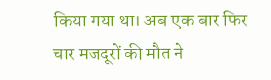किया गया था। अब एक बार फिर चार मजदूरों की मौत ने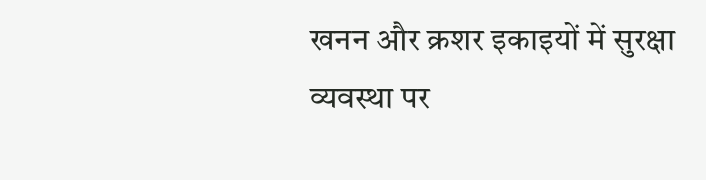खनन और क्रशर इकाइयों में सुरक्षा व्यवस्था पर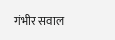गंभीर सवाल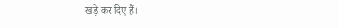खड़े कर दिए हैं।